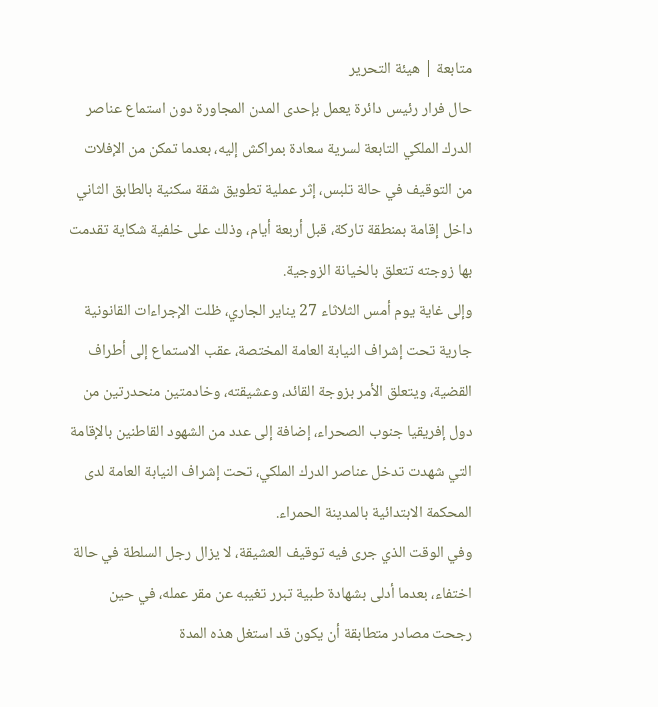متابعة | هيئة التحرير
حال فرار رئيس دائرة يعمل بإحدى المدن المجاورة دون استماع عناصر الدرك الملكي التابعة لسرية سعادة بمراكش إليه، بعدما تمكن من الإفلات من التوقيف في حالة تلبس، إثر عملية تطويق شقة سكنية بالطابق الثاني داخل إقامة بمنطقة تاركة، قبل أربعة أيام، وذلك على خلفية شكاية تقدمت بها زوجته تتعلق بالخيانة الزوجية.
وإلى غاية يوم أمس الثلاثاء 27 يناير الجاري، ظلت الإجراءات القانونية جارية تحت إشراف النيابة العامة المختصة، عقب الاستماع إلى أطراف القضية، ويتعلق الأمر بزوجة القائد، وعشيقته، وخادمتين منحدرتين من دول إفريقيا جنوب الصحراء، إضافة إلى عدد من الشهود القاطنين بالإقامة التي شهدت تدخل عناصر الدرك الملكي، تحت إشراف النيابة العامة لدى المحكمة الابتدائية بالمدينة الحمراء.
وفي الوقت الذي جرى فيه توقيف العشيقة، لا يزال رجل السلطة في حالة اختفاء، بعدما أدلى بشهادة طبية تبرر تغيبه عن مقر عمله، في حين رجحت مصادر متطابقة أن يكون قد استغل هذه المدة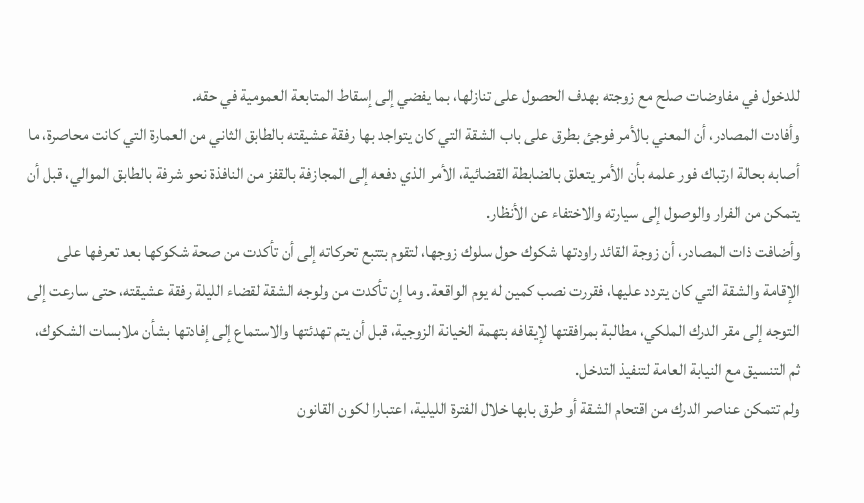للدخول في مفاوضات صلح مع زوجته بهدف الحصول على تنازلها، بما يفضي إلى إسقاط المتابعة العمومية في حقه.
وأفادت المصادر، أن المعني بالأمر فوجئ بطرق على باب الشقة التي كان يتواجد بها رفقة عشيقته بالطابق الثاني من العمارة التي كانت محاصرة، ما أصابه بحالة ارتباك فور علمه بأن الأمر يتعلق بالضابطة القضائية، الأمر الذي دفعه إلى المجازفة بالقفز من النافذة نحو شرفة بالطابق الموالي، قبل أن يتمكن من الفرار والوصول إلى سيارته والاختفاء عن الأنظار.
وأضافت ذات المصادر، أن زوجة القائد راودتها شكوك حول سلوك زوجها، لتقوم بتتبع تحركاته إلى أن تأكدت من صحة شكوكها بعد تعرفها على الإقامة والشقة التي كان يتردد عليها، فقررت نصب كمين له يوم الواقعة. وما إن تأكدت من ولوجه الشقة لقضاء الليلة رفقة عشيقته، حتى سارعت إلى التوجه إلى مقر الدرك الملكي، مطالبة بمرافقتها لإيقافه بتهمة الخيانة الزوجية، قبل أن يتم تهدئتها والاستماع إلى إفادتها بشأن ملابسات الشكوك، ثم التنسيق مع النيابة العامة لتنفيذ التدخل.
ولم تتمكن عناصر الدرك من اقتحام الشقة أو طرق بابها خلال الفترة الليلية، اعتبارا لكون القانون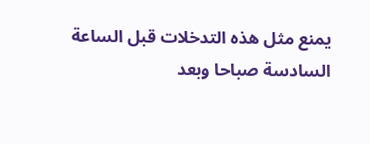يمنع مثل هذه التدخلات قبل الساعة السادسة صباحا وبعد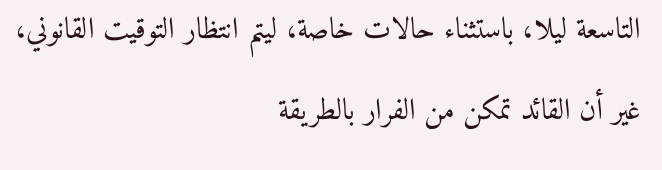التاسعة ليلا، باستثناء حالات خاصة، ليتم انتظار التوقيت القانوني، غير أن القائد تمكن من الفرار بالطريقة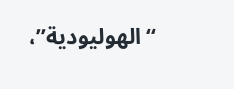“الهوليودية”،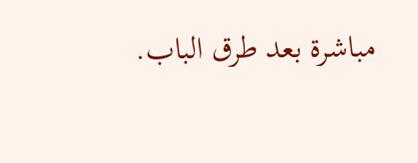مباشرة بعد طرق الباب.